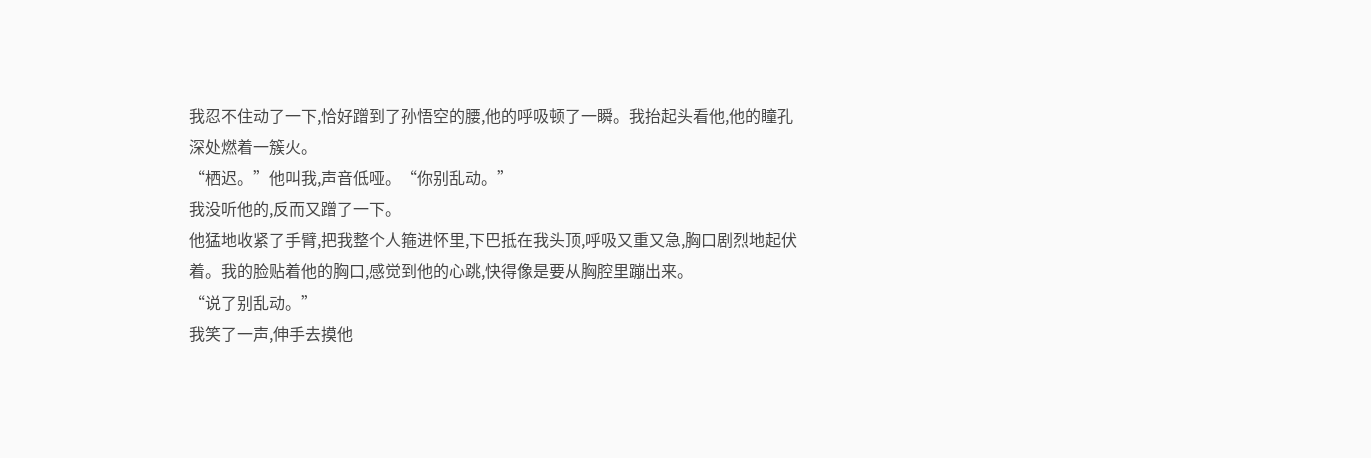我忍不住动了一下,恰好蹭到了孙悟空的腰,他的呼吸顿了一瞬。我抬起头看他,他的瞳孔深处燃着一簇火。
“栖迟。”他叫我,声音低哑。“你别乱动。”
我没听他的,反而又蹭了一下。
他猛地收紧了手臂,把我整个人箍进怀里,下巴抵在我头顶,呼吸又重又急,胸口剧烈地起伏着。我的脸贴着他的胸口,感觉到他的心跳,快得像是要从胸腔里蹦出来。
“说了别乱动。”
我笑了一声,伸手去摸他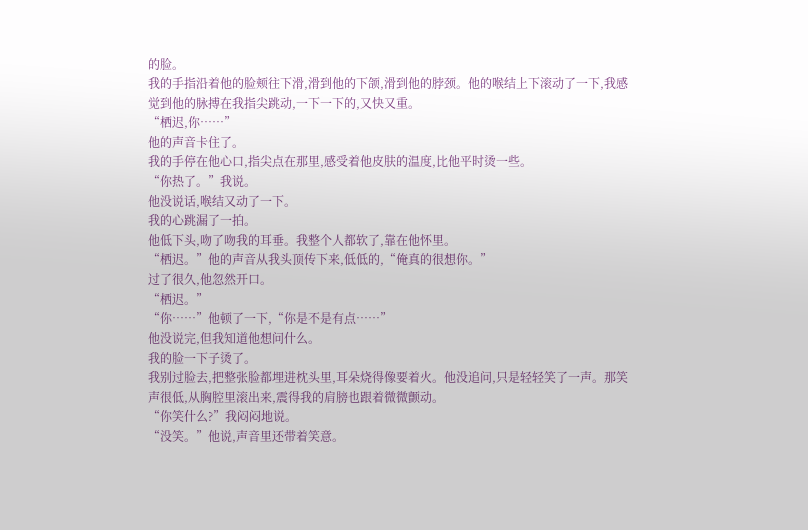的脸。
我的手指沿着他的脸颊往下滑,滑到他的下颌,滑到他的脖颈。他的喉结上下滚动了一下,我感觉到他的脉搏在我指尖跳动,一下一下的,又快又重。
“栖迟,你……”
他的声音卡住了。
我的手停在他心口,指尖点在那里,感受着他皮肤的温度,比他平时烫一些。
“你热了。”我说。
他没说话,喉结又动了一下。
我的心跳漏了一拍。
他低下头,吻了吻我的耳垂。我整个人都软了,靠在他怀里。
“栖迟。”他的声音从我头顶传下来,低低的,“俺真的很想你。”
过了很久,他忽然开口。
“栖迟。”
“你……”他顿了一下,“你是不是有点……”
他没说完,但我知道他想问什么。
我的脸一下子烫了。
我别过脸去,把整张脸都埋进枕头里,耳朵烧得像要着火。他没追问,只是轻轻笑了一声。那笑声很低,从胸腔里滚出来,震得我的肩膀也跟着微微颤动。
“你笑什么?”我闷闷地说。
“没笑。”他说,声音里还带着笑意。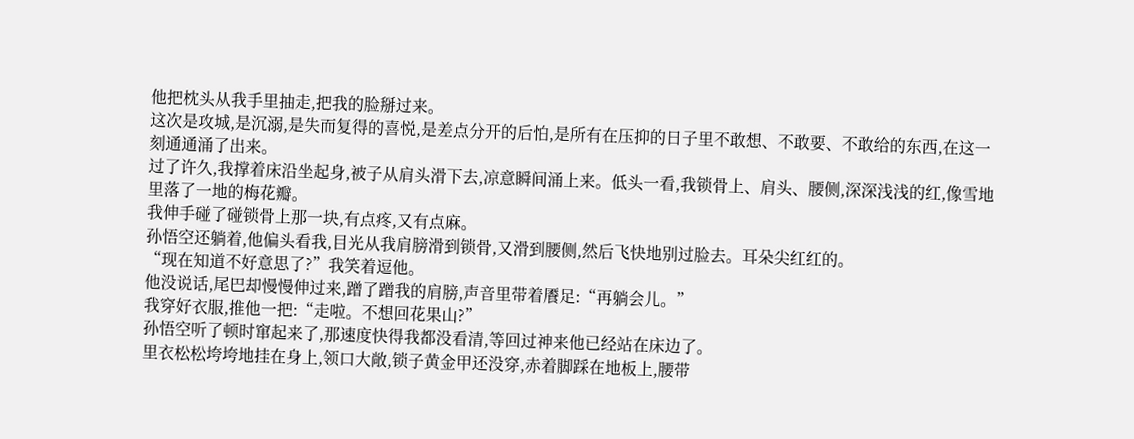他把枕头从我手里抽走,把我的脸掰过来。
这次是攻城,是沉溺,是失而复得的喜悦,是差点分开的后怕,是所有在压抑的日子里不敢想、不敢要、不敢给的东西,在这一刻通通涌了出来。
过了许久,我撑着床沿坐起身,被子从肩头滑下去,凉意瞬间涌上来。低头一看,我锁骨上、肩头、腰侧,深深浅浅的红,像雪地里落了一地的梅花瓣。
我伸手碰了碰锁骨上那一块,有点疼,又有点麻。
孙悟空还躺着,他偏头看我,目光从我肩膀滑到锁骨,又滑到腰侧,然后飞快地别过脸去。耳朵尖红红的。
“现在知道不好意思了?”我笑着逗他。
他没说话,尾巴却慢慢伸过来,蹭了蹭我的肩膀,声音里带着餍足:“再躺会儿。”
我穿好衣服,推他一把:“走啦。不想回花果山?”
孙悟空听了顿时窜起来了,那速度快得我都没看清,等回过神来他已经站在床边了。
里衣松松垮垮地挂在身上,领口大敞,锁子黄金甲还没穿,赤着脚踩在地板上,腰带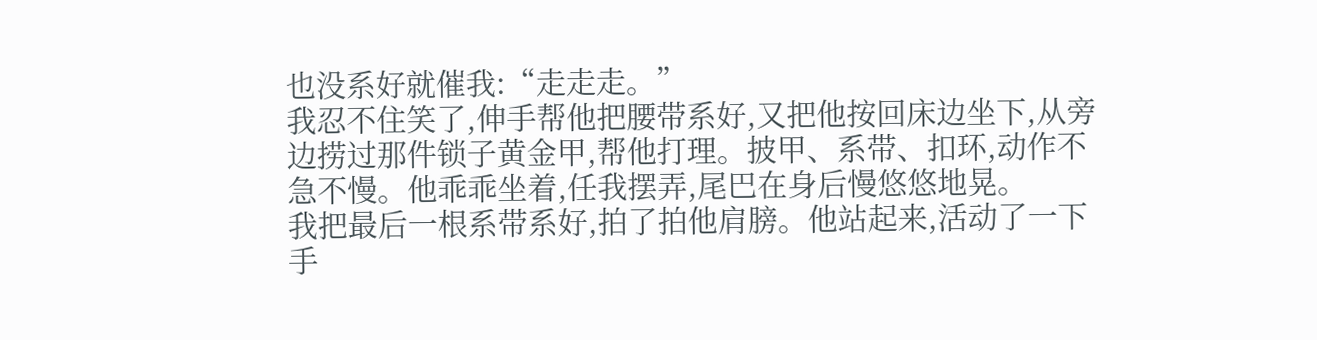也没系好就催我:“走走走。”
我忍不住笑了,伸手帮他把腰带系好,又把他按回床边坐下,从旁边捞过那件锁子黄金甲,帮他打理。披甲、系带、扣环,动作不急不慢。他乖乖坐着,任我摆弄,尾巴在身后慢悠悠地晃。
我把最后一根系带系好,拍了拍他肩膀。他站起来,活动了一下手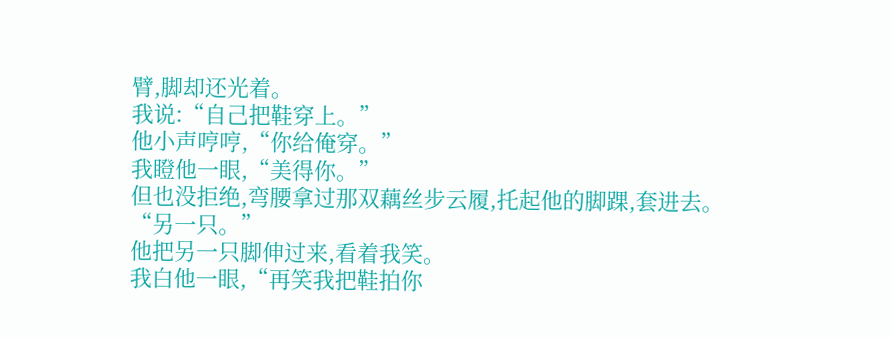臂,脚却还光着。
我说:“自己把鞋穿上。”
他小声哼哼,“你给俺穿。”
我瞪他一眼,“美得你。”
但也没拒绝,弯腰拿过那双藕丝步云履,托起他的脚踝,套进去。
“另一只。”
他把另一只脚伸过来,看着我笑。
我白他一眼,“再笑我把鞋拍你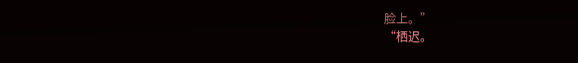脸上。”
“栖迟。